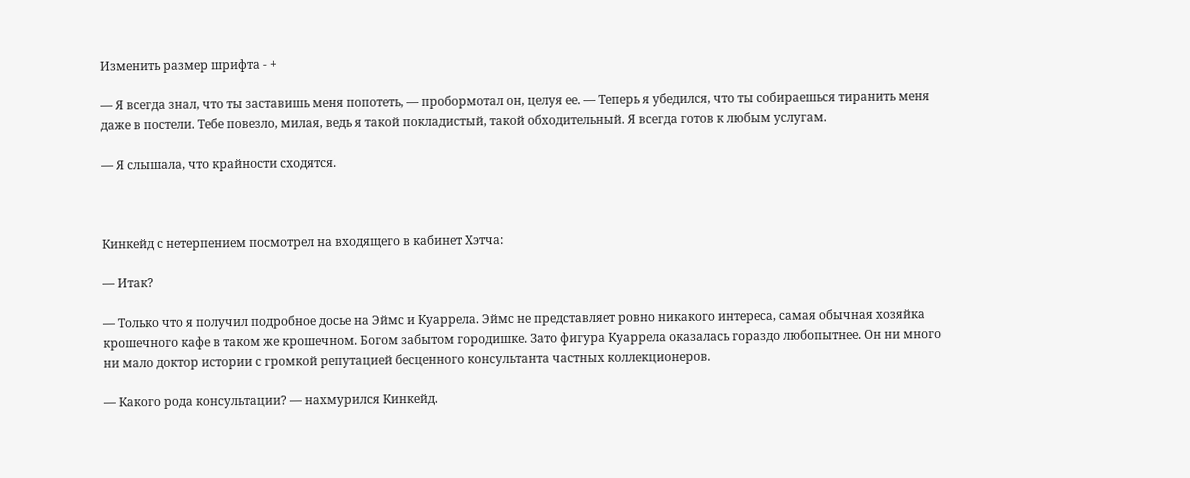Изменить размер шрифта - +

— Я всегда знал, что ты заставишь меня попотеть, — пробормотал он, целуя ее. — Теперь я убедился, что ты собираешься тиранить меня даже в постели. Тебе повезло, милая, ведь я такой покладистый, такой обходительный. Я всегда готов к любым услугам.

— Я слышала, что крайности сходятся.



Кинкейд с нетерпением посмотрел на входящего в кабинет Хэтча:

— Итак?

— Только что я получил подробное досье на Эймс и Куаррела. Эймс не представляет ровно никакого интереса, самая обычная хозяйка крошечного кафе в таком же крошечном. Богом забытом городишке. Зато фигура Куаррела оказалась гораздо любопытнее. Он ни много ни мало доктор истории с громкой репутацией бесценного консультанта частных коллекционеров.

— Какого рода консультации? — нахмурился Кинкейд.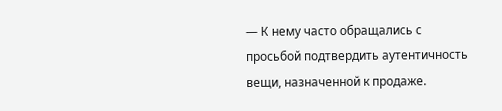— К нему часто обращались с просьбой подтвердить аутентичность вещи, назначенной к продаже.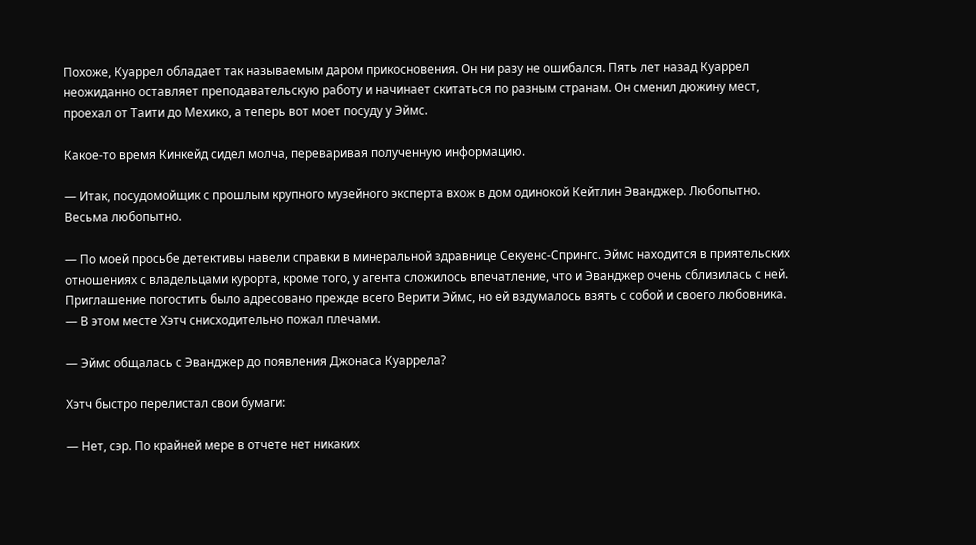Похоже, Куаррел обладает так называемым даром прикосновения. Он ни разу не ошибался. Пять лет назад Куаррел неожиданно оставляет преподавательскую работу и начинает скитаться по разным странам. Он сменил дюжину мест, проехал от Таити до Мехико, а теперь вот моет посуду у Эймс.

Какое-то время Кинкейд сидел молча, переваривая полученную информацию.

— Итак, посудомойщик с прошлым крупного музейного эксперта вхож в дом одинокой Кейтлин Эванджер. Любопытно. Весьма любопытно.

— По моей просьбе детективы навели справки в минеральной здравнице Секуенс-Спрингс. Эймс находится в приятельских отношениях с владельцами курорта, кроме того, у агента сложилось впечатление, что и Эванджер очень сблизилась с ней. Приглашение погостить было адресовано прежде всего Верити Эймс, но ей вздумалось взять с собой и своего любовника. — В этом месте Хэтч снисходительно пожал плечами.

— Эймс общалась с Эванджер до появления Джонаса Куаррела?

Хэтч быстро перелистал свои бумаги:

— Нет, сэр. По крайней мере в отчете нет никаких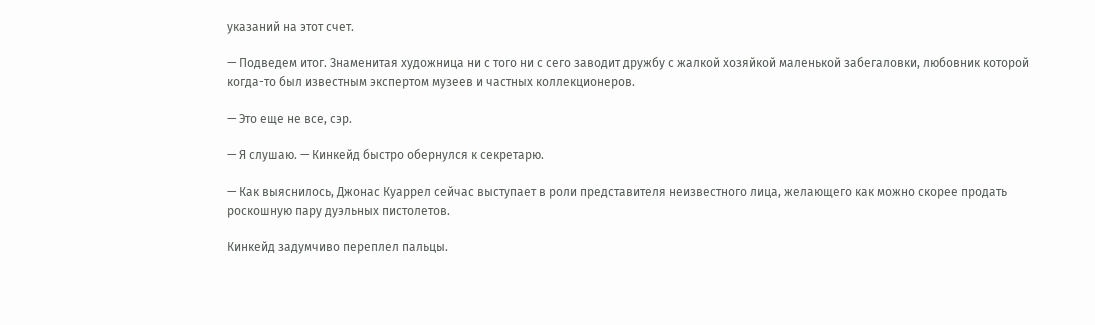указаний на этот счет.

— Подведем итог. Знаменитая художница ни с того ни с сего заводит дружбу с жалкой хозяйкой маленькой забегаловки, любовник которой когда-то был известным экспертом музеев и частных коллекционеров.

— Это еще не все, сэр.

— Я слушаю. — Кинкейд быстро обернулся к секретарю.

— Как выяснилось, Джонас Куаррел сейчас выступает в роли представителя неизвестного лица, желающего как можно скорее продать роскошную пару дуэльных пистолетов.

Кинкейд задумчиво переплел пальцы.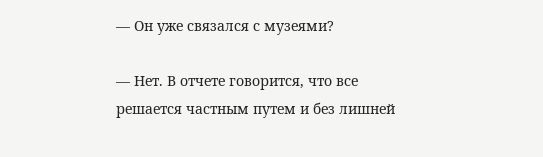— Он уже связался с музеями?

— Нет. В отчете говорится, что все решается частным путем и без лишней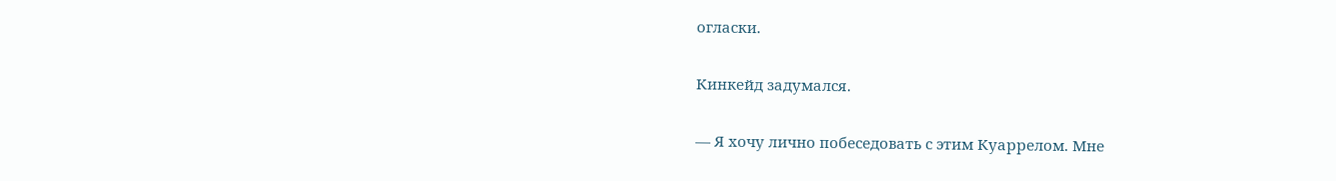огласки.

Кинкейд задумался.

— Я хочу лично побеседовать с этим Куаррелом. Мне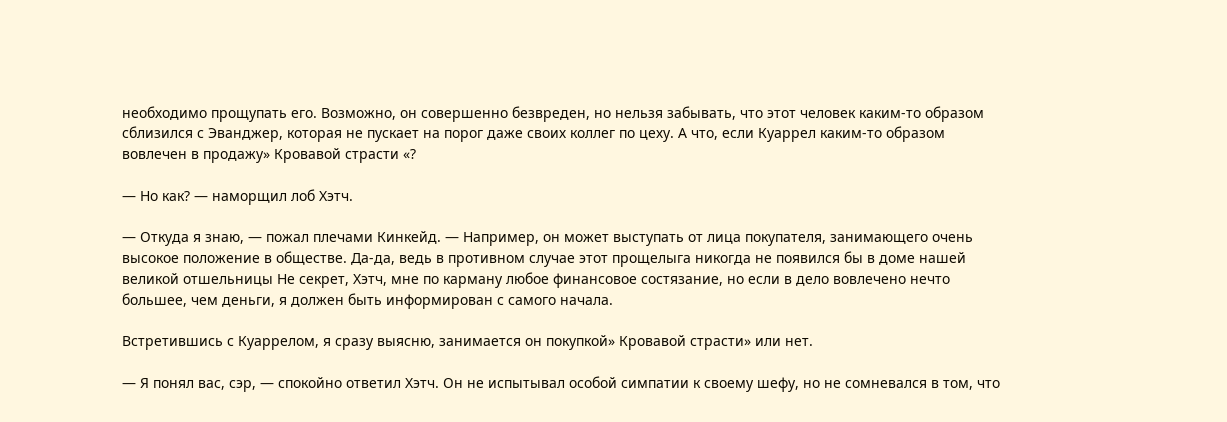необходимо прощупать его. Возможно, он совершенно безвреден, но нельзя забывать, что этот человек каким-то образом сблизился с Эванджер, которая не пускает на порог даже своих коллег по цеху. А что, если Куаррел каким-то образом вовлечен в продажу» Кровавой страсти «?

— Но как? — наморщил лоб Хэтч.

— Откуда я знаю, — пожал плечами Кинкейд. — Например, он может выступать от лица покупателя, занимающего очень высокое положение в обществе. Да-да, ведь в противном случае этот прощелыга никогда не появился бы в доме нашей великой отшельницы Не секрет, Хэтч, мне по карману любое финансовое состязание, но если в дело вовлечено нечто большее, чем деньги, я должен быть информирован с самого начала.

Встретившись с Куаррелом, я сразу выясню, занимается он покупкой» Кровавой страсти» или нет.

— Я понял вас, сэр, — спокойно ответил Хэтч. Он не испытывал особой симпатии к своему шефу, но не сомневался в том, что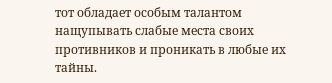тот обладает особым талантом нащупывать слабые места своих противников и проникать в любые их тайны.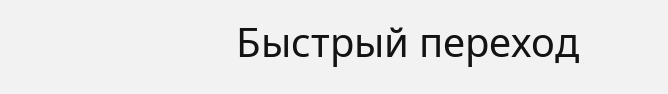Быстрый переход